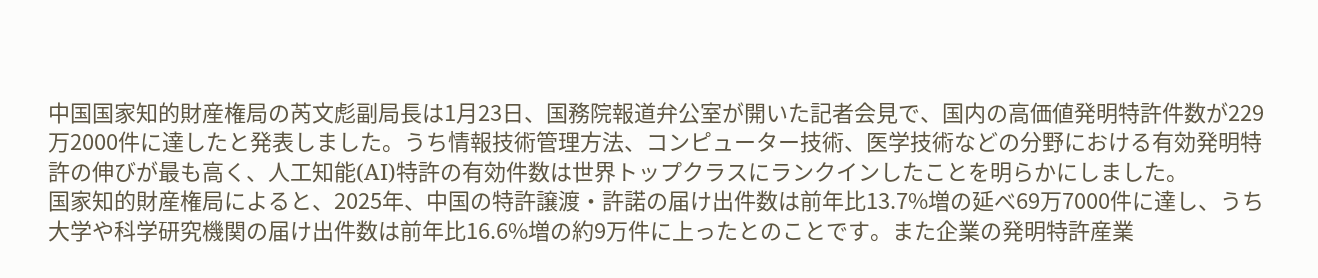中国国家知的財産権局の芮文彪副局長は1月23日、国務院報道弁公室が開いた記者会見で、国内の高価値発明特許件数が229万2000件に達したと発表しました。うち情報技術管理方法、コンピューター技術、医学技術などの分野における有効発明特許の伸びが最も高く、人工知能(AI)特許の有効件数は世界トップクラスにランクインしたことを明らかにしました。
国家知的財産権局によると、2025年、中国の特許譲渡・許諾の届け出件数は前年比13.7%増の延べ69万7000件に達し、うち大学や科学研究機関の届け出件数は前年比16.6%増の約9万件に上ったとのことです。また企業の発明特許産業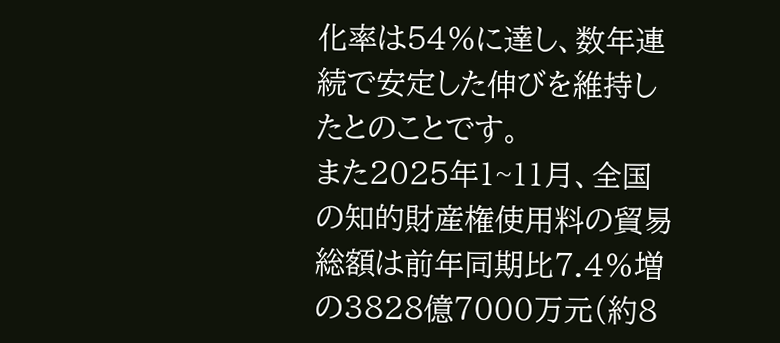化率は54%に達し、数年連続で安定した伸びを維持したとのことです。
また2025年1~11月、全国の知的財産権使用料の貿易総額は前年同期比7.4%増の3828億7000万元(約8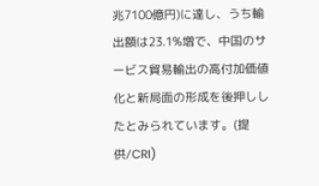兆7100億円)に達し、うち輸出額は23.1%増で、中国のサービス貿易輸出の高付加価値化と新局面の形成を後押ししたとみられています。(提供/CRI)